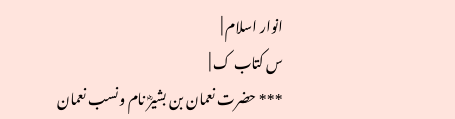انوار اسلام |
س کتاب ک |
*** حضرت نعمان بن بشیرؓ نام ونسب نعمان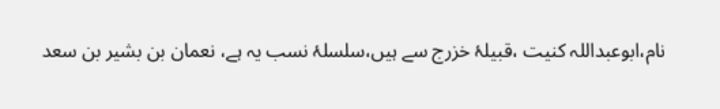نام،ابوعبداللہ کنیت ،قبیلۂ خزرج سے ہیں،سلسلۂ نسب یہ ہے، نعمان بن بشیر بن سعد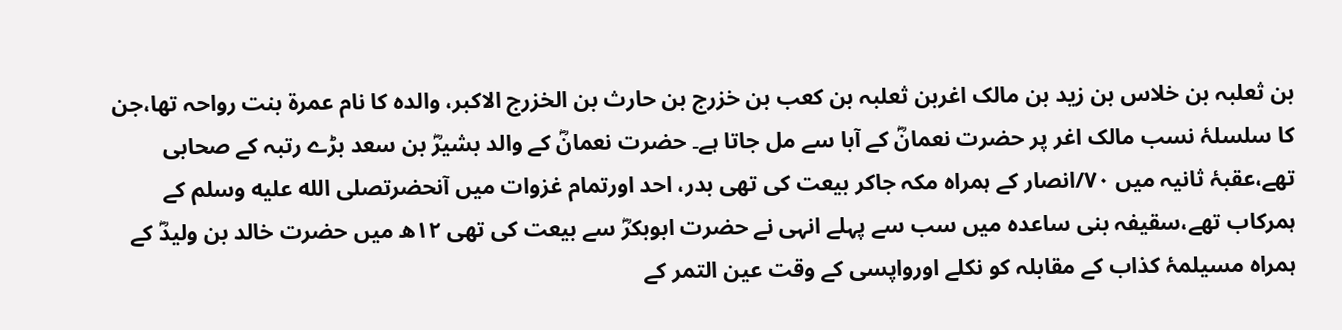بن ثعلبہ بن خلاس بن زید بن مالک اغربن ثعلبہ بن کعب بن خزرج بن حارث بن الخزرج الاکبر، والدہ کا نام عمرۃ بنت رواحہ تھا،جن کا سلسلۂ نسب مالک اغر پر حضرت نعمانؓ کے آبا سے مل جاتا ہے۔ حضرت نعمانؓ کے والد بشیرؓ بن سعد بڑے رتبہ کے صحابی تھے،عقبۂ ثانیہ میں ۷۰/انصار کے ہمراہ مکہ جاکر بیعت کی تھی بدر، احد اورتمام غزوات میں آنحضرتصلى الله عليه وسلم کے ہمرکاب تھے،سقیفہ بنی ساعدہ میں سب سے پہلے انہی نے حضرت ابوبکرؓ سے بیعت کی تھی ۱۲ھ میں حضرت خالد بن ولیدؓ کے ہمراہ مسیلمۂ کذاب کے مقابلہ کو نکلے اورواپسی کے وقت عین التمر کے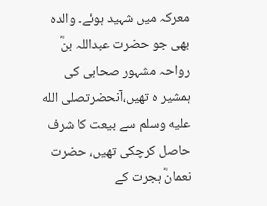معرکہ میں شہید ہوئے۔ والدہ بھی جو حضرت عبداللہ بنؓ رواحہ مشہور صحابی کی ہمشیر ہ تھیں،آنحضرتصلى الله عليه وسلم سے بیعت کا شرف حاصل کرچکی تھیں، حضرت نعمانؓ ہجرت کے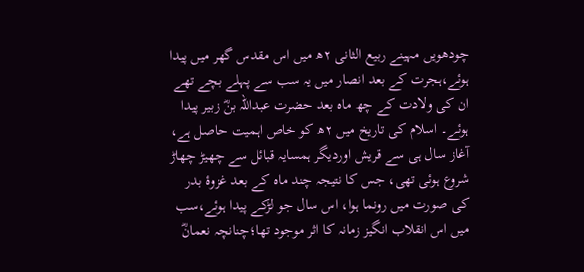چودھویں مہینے ربیع الثانی ۲ھ میں اس مقدس گھر میں پیدا ہوئے،ہجرت کے بعد انصار میں یہ سب سے پہلے بچے تھے ان کی ولادت کے چھ ماہ بعد حضرت عبداللہ بنؓ زبیر پیدا ہوئے۔ اسلام کی تاریخ میں ۲ھ کو خاص اہمیت حاصل ہے، آغاز سال ہی سے قریش اوردیگر ہمسایہ قبائل سے چھیڑ چھاڑ شروع ہوئی تھی، جس کا نتیجہ چند ماہ کے بعد غزوۂ بدر کی صورت میں رونما ہوا، اس سال جو لڑکے پیدا ہوئے،سب میں اس انقلاب انگیز زمانہ کا اثر موجود تھا؛چنانچہ نعمانؓ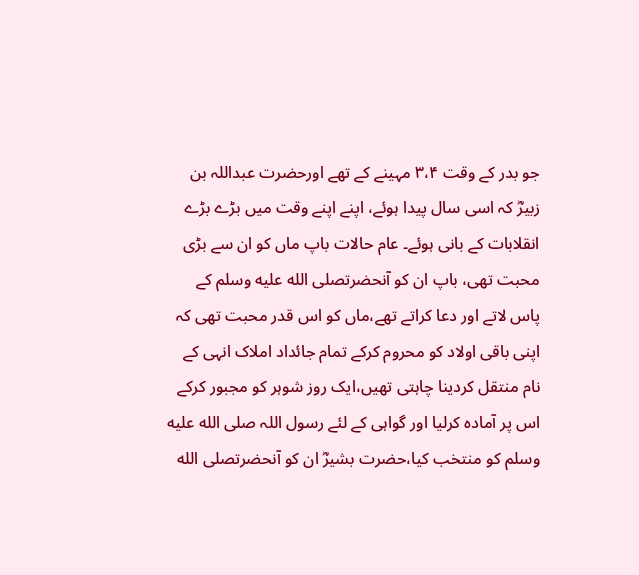جو بدر کے وقت ۳،۴ مہینے کے تھے اورحضرت عبداللہ بن زبیرؓ کہ اسی سال پیدا ہوئے، اپنے اپنے وقت میں بڑے بڑے انقلابات کے بانی ہوئے۔ عام حالات باپ ماں کو ان سے بڑی محبت تھی، باپ ان کو آنحضرتصلى الله عليه وسلم کے پاس لاتے اور دعا کراتے تھے،ماں کو اس قدر محبت تھی کہ اپنی باقی اولاد کو محروم کرکے تمام جائداد املاک انہی کے نام منتقل کردینا چاہتی تھیں،ایک روز شوہر کو مجبور کرکے اس پر آمادہ کرلیا اور گواہی کے لئے رسول اللہ صلى الله عليه وسلم کو منتخب کیا،حضرت بشیرؓ ان کو آنحضرتصلى الله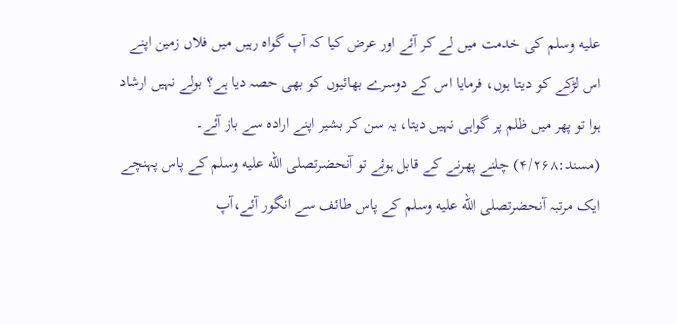عليه وسلم کی خدمت میں لے کر آئے اور عرض کیا کہ آپ گواہ رہیں میں فلاں زمین اپنے اس لڑکے کو دیتا ہوں، فرمایا اس کے دوسرے بھائیوں کو بھی حصہ دیا ہے؟ بولے نہیں ارشاد ہوا تو پھر میں ظلم پر گواہی نہیں دیتا، یہ سن کر بشیر اپنے ارادہ سے باز آئے۔ (مسند:۴/۲۶۸) چلنے پھرنے کے قابل ہوئے تو آنحضرتصلى الله عليه وسلم کے پاس پہنچے ایک مرتبہ آنحضرتصلى الله عليه وسلم کے پاس طائف سے انگور آئے،آپ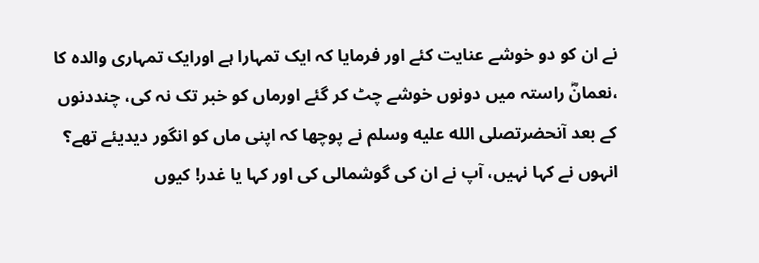نے ان کو دو خوشے عنایت کئے اور فرمایا کہ ایک تمہارا ہے اورایک تمہاری والدہ کا ،نعمانؓ راستہ میں دونوں خوشے چٹ کر گئے اورماں کو خبر تک نہ کی، چنددنوں کے بعد آنحضرتصلى الله عليه وسلم نے پوچھا کہ اپنی ماں کو انگور دیدیئے تھے؟ انہوں نے کہا نہیں، آپ نے ان کی گوشمالی کی اور کہا یا غدر! کیوں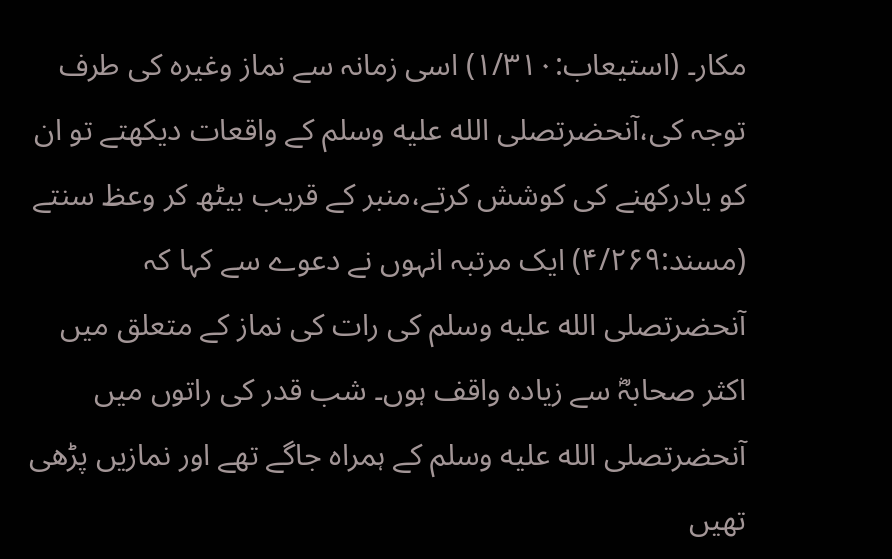مکار۔ (استیعاب:۱/۳۱۰) اسی زمانہ سے نماز وغیرہ کی طرف توجہ کی،آنحضرتصلى الله عليه وسلم کے واقعات دیکھتے تو ان کو یادرکھنے کی کوشش کرتے،منبر کے قریب بیٹھ کر وعظ سنتے (مسند:۴/۲۶۹) ایک مرتبہ انہوں نے دعوے سے کہا کہ آنحضرتصلى الله عليه وسلم کی رات کی نماز کے متعلق میں اکثر صحابہؓ سے زیادہ واقف ہوں۔ شب قدر کی راتوں میں آنحضرتصلى الله عليه وسلم کے ہمراہ جاگے تھے اور نمازیں پڑھی تھیں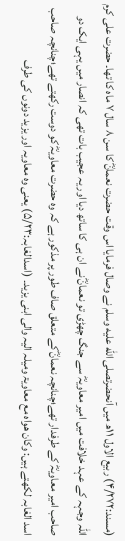(مسند:۴/۲۷۲) ربیع الاول ۱۱ھ میں آنحضرتصلى الله عليه وسلم نے وصال فرمایا اس وقت حضرت نعمانؓ کا سن ۸ سال ۷ ماہ کا تھا۔ حضرت علی کرم اللہ وجہہ کے عہد خلافت میں امیر معاویہؓ سے جنگ چھڑی تو نعمانؓ نے ان ہی کا ساتھ دیا اور یہ عجیب بات تھی کہ انصار میں یہی ایک دو صاحب امیر معاویہؓ کے طرفدار تھے؛چنانچہ نعمانؓ کے متعلق صاف طور پر مذکور ہے کہ وہ حضرت معاویہؓ کو دوست رکھتے تھے؛چنانچہ صاحب اسد الغابہ لکھتے ہیں: وکان ھواہ مع معاویۃ ومیلہ الیہ والی ابنی یزید۔ (اسدالغابہ:۵/۲۳) یعنی وہ معاویہ اور یزید دونوں کی طرف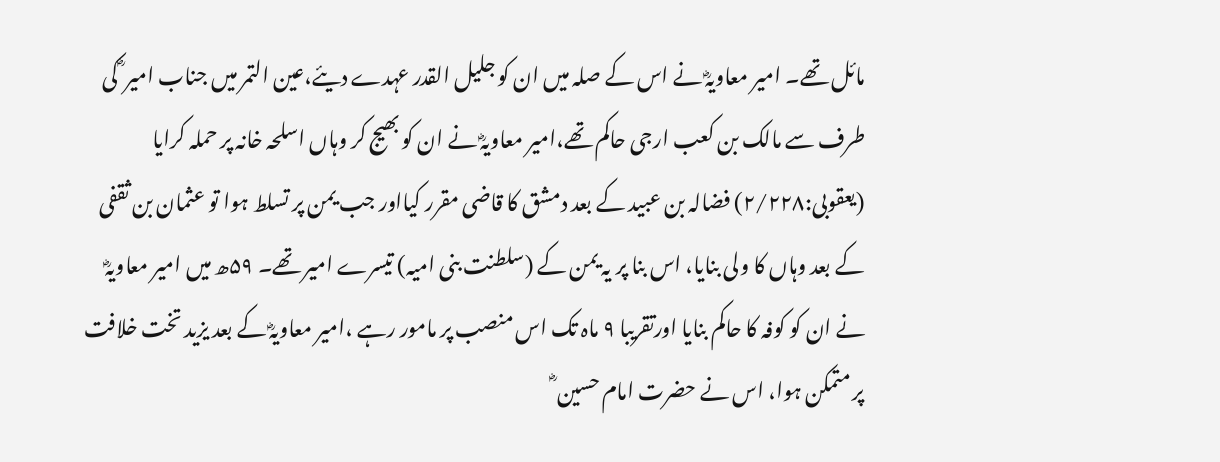مائل تھے۔ امیر معاویہؓ نے اس کے صلہ میں ان کو جلیل القدر عہدے دیئے،عین التمر میں جناب امیر ؓ کی طرف سے مالک بن کعب ارجی حاکم تھے،امیر معاویہؓ نے ان کو بھیج کر وہاں اسلحہ خانہ پر حملہ کرایا (یعقوبی:۲/۲۲۸) فضالہ بن عبید کے بعد دمشق کا قاضی مقرر کیااور جب یمن پر تسلط ہوا تو عثمان بن ثقفی کے بعد وہاں کا ولی بنایا، اس بنا پر یہ یمن کے (سلطنت بنی امیہ) تیسرے امیر تھے۔ ۵۹ھ میں امیر معاویہؓ نے ان کو کوفہ کا حاکم بنایا اورتقریبا ۹ ماہ تک اس منصب پر مامور رہے ،امیر معاویہؓ کے بعد یزید تخت خلافت پر متمکن ہوا، اس نے حضرت امام حسین ؓ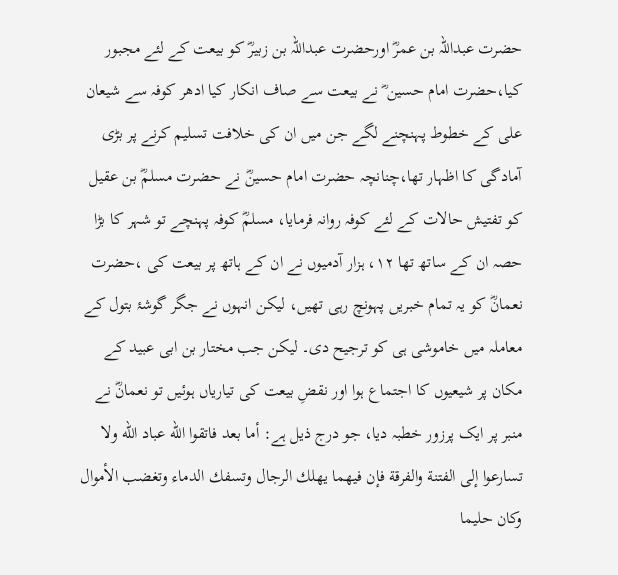حضرت عبداللہ بن عمرؓ اورحضرت عبداللہ بن زبیرؓ کو بیعت کے لئے مجبور کیا،حضرت امام حسین ؓ نے بیعت سے صاف انکار کیا ادھر کوفہ سے شیعان علی کے خطوط پہنچنے لگے جن میں ان کی خلافت تسلیم کرنے پر بڑی آمادگی کا اظہار تھا،چنانچہ حضرت امام حسینؓ نے حضرت مسلمؓ بن عقیل کو تفتیش حالات کے لئے کوفہ روانہ فرمایا، مسلمؓ کوفہ پہنچے تو شہر کا بڑا حصہ ان کے ساتھ تھا ۱۲، ہزار آدمیوں نے ان کے ہاتھ پر بیعت کی ،حضرت نعمانؓ کو یہ تمام خبریں پہونچ رہی تھیں، لیکن انہوں نے جگر گوشۂ بتول کے معاملہ میں خاموشی ہی کو ترجیح دی۔ لیکن جب مختار بن ابی عبید کے مکان پر شیعیوں کا اجتماع ہوا اور نقضِ بیعت کی تیاریاں ہوئیں تو نعمانؓ نے منبر پر ایک پرزور خطبہ دیا، جو درج ذیل ہے: أما بعد فاتقوا الله عباد الله ولا تسارعوا إلى الفتنة والفرقة فإن فيهما يهلك الرجال وتسفك الدماء وتغضب الأموال وكان حليما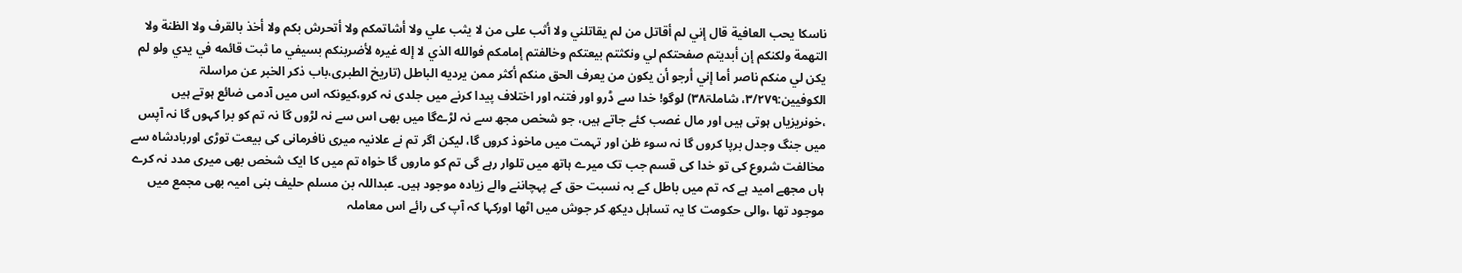ناسكا يحب العافية قال إني لم أقاتل من لم يقاتلني ولا أثب على من لا يثب علي ولا أشاتمكم ولا أتحرش بكم ولا أخذ بالقرف ولا الظنة ولا التهمة ولكنكم إن أبديتم صفحتكم لي ونكثتم بيعتكم وخالفتم إمامكم فوالله الذي لا إله غيره لأضربنكم بسيفي ما ثبت قائمه في يدي ولو لم يكن لي منكم ناصر أما إني أرجو أن يكون من يعرف الحق منكم أكثر ممن يرديه الباطل (تاریخ الطبری،باب ذکر الخبر عن مراسلۃ الکوفیین:۳/۲۷۹، شاملۃ۳۸) لوگو! خدا سے ڈرو اور فتنہ اور اختلاف پیدا کرنے میں جلدی نہ کرو،کیونکہ اس میں آدمی ضائع ہوتے ہیں ،خونریزیاں ہوتی ہیں اور مال غصب کئے جاتے ہیں، جو شخص مجھ سے نہ لڑےگا میں بھی اس سے نہ لڑوں گا نہ تم کو برا کہوں گا نہ آپس میں جنگ وجدل برپا کروں گا نہ سوء ظن اور تہمت میں ماخوذ کروں گا، لیکن اگر تم نے علانیہ میری نافرمانی کی بیعت توڑی اوربادشاہ سے مخالفت شروع کی تو خدا کی قسم جب تک میرے ہاتھ میں تلوار رہے گی تم کو ماروں گا خواہ تم میں کا ایک شخص بھی میری مدد نہ کرے ہاں مجھے امید ہے کہ تم میں باطل کے بہ نسبت حق کے پہچاننے والے زیادہ موجود ہیں۔ عبداللہ بن مسلم حلیف بنی امیہ بھی مجمع میں موجود تھا ،والی حکومت کا یہ تساہل دیکھ کر جوش میں اٹھا اورکہا کہ آپ کی رائے اس معاملہ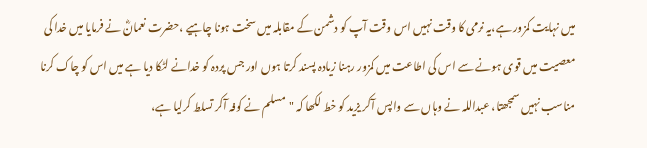میں نہایت کمزور ہے،یہ نرمی کا وقت نہیں اس وقت آپ کو دشمن کے مقابلہ میں سخت ہونا چاہیے ،حضرت نعمانؓ نے فرمایا میں خدا کی معصیت میں قوی ہونے سے اس کی اطاعت میں کمزور رہنا زیادہ پسند کرتا ہوں اور جس پردہ کو خدانے لٹکا دیا ہے میں اس کو چاک کرنا مناسب نہیں سمجھتا، عبداللہ نے وہاں سے واپس آکر یزید کو خط لکھا کہ "مسلم نے کوفہ آکر تسلط کرلیا ہے،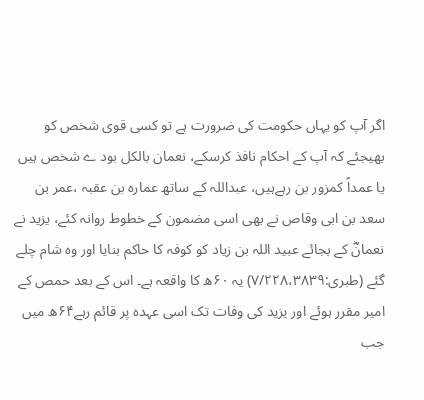اگر آپ کو یہاں حکومت کی ضرورت ہے تو کسی قوی شخص کو بھیجئے کہ آپ کے احکام نافذ کرسکے، نعمان بالکل بود ے شخص ہیں یا عمداً کمزور بن رہےہیں، عبداللہ کے ساتھ عمارہ بن عقبہ ،عمر بن سعد بن ابی وقاص نے بھی اسی مضمون کے خطوط روانہ کئے، یزید نے نعمانؓ کے بجائے عبید اللہ بن زیاد کو کوفہ کا حاکم بنایا اور وہ شام چلے گئے (طبری:۷/۲۲۸،۳۸۳۹) یہ ۶۰ھ کا واقعہ ہے۔ اس کے بعد حمص کے امیر مقرر ہوئے اور یزید کی وفات تک اسی عہدہ پر قائم رہے۶۴ھ میں جب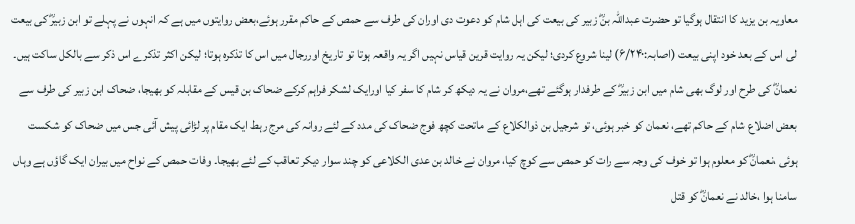معاویہ بن یزید کا انتقال ہوگیا تو حضرت عبداللہ بنؓ زبیر کی بیعت کی اہل شام کو دعوت دی اوران کی طرف سے حمص کے حاکم مقرر ہوئے،بعض روایتوں میں ہے کہ انہوں نے پہلے تو ابن زبیرؓ کی بیعت لی اس کے بعد خود اپنی بیعت (اصابہ:۶/۲۴۰) لینا شروع کردی؛ لیکن یہ روایت قرین قیاس نہیں اگر یہ واقعہ ہوتا تو تاریخ اوررجال میں اس کا تذکرہ ہوتا؛ لیکن اکثر تذکرے اس ذکر سے بالکل ساکت ہیں۔ نعمانؓ کی طرح اور لوگ بھی شام میں ابن زبیرؓ کے طرفدار ہوگئے تھے،مروان نے یہ دیکھ کر شام کا سفر کیا اورایک لشکر فراہم کرکے ضحاک بن قیس کے مقابلہ کو بھیجا، ضحاک ابن زبیر کی طرف سے بعض اضلاع شام کے حاکم تھے، نعمان کو خبر ہوئی، تو شرجیل بن ذوالکلاع کے ماتحت کچھ فوج ضحاک کی مدد کے لئے روانہ کی مرج رہط ایک مقام پر لڑائی پیش آئی جس میں ضحاک کو شکست ہوئی ،نعمانؓ کو معلوم ہوا تو خوف کی وجہ سے رات کو حمص سے کوچ کیا، مروان نے خالد بن عدی الکلاعی کو چند سوار دیکر تعاقب کے لئے بھیجا۔ وفات حمص کے نواح میں بیران ایک گاؤں ہے وہاں سامنا ہوا ،خالد نے نعمانؓ کو قتل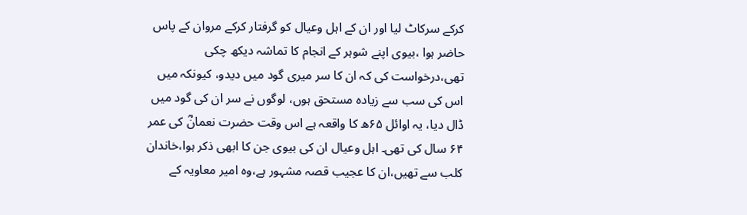کرکے سرکاٹ لیا اور ان کے اہل وعیال کو گرفتار کرکے مروان کے پاس حاضر ہوا ،بیوی اپنے شوہر کے انجام کا تماشہ دیکھ چکی تھی،درخواست کی کہ ان کا سر میری گود میں دیدو، کیونکہ میں اس کی سب سے زیادہ مستحق ہوں، لوگوں نے سر ان کی گود میں ڈال دیا، یہ اوائل ۶۵ھ کا واقعہ ہے اس وقت حضرت نعمانؓ کی عمر ۶۴ سال کی تھی۔ اہل وعیال ان کی بیوی جن کا ابھی ذکر ہوا،خاندان کلب سے تھیں،ان کا عجیب قصہ مشہور ہے،وہ امیر معاویہ کے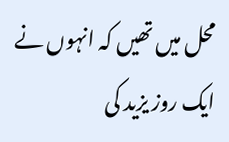محل میں تھیں کہ انہوں نے ایک روز یزید کی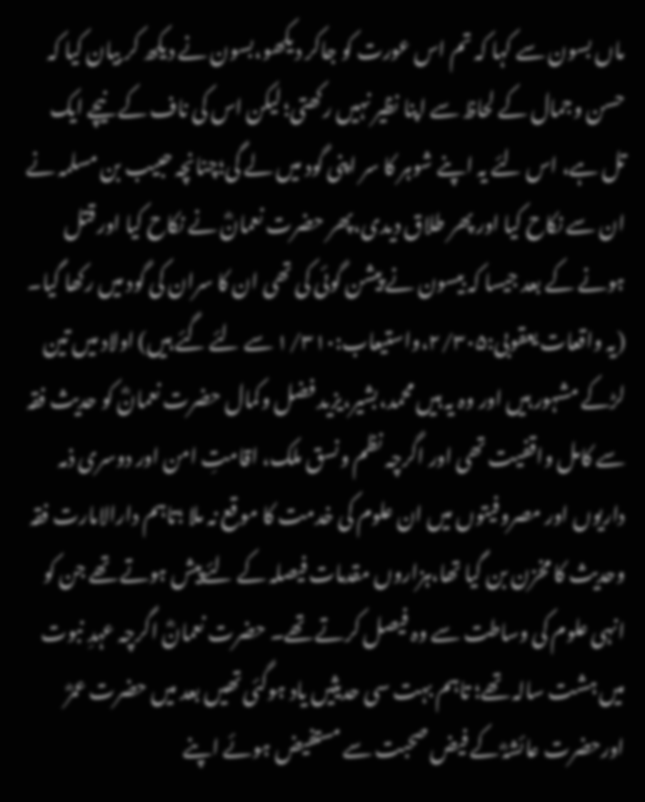ماں بسون سے کہا کہ تم اس عورت کو جاکر دیکھو،بسون نے دیکھ کر بیان کیا کہ حسن وجمال کے لحاظ سے اپنا نظیر نہیں رکھتی؛ لیکن اس کی ناف کے نیچے ایک تل ہے، اس لئے یہ اپنے شوہر کا سر اپنی گود میں لے گی؛چنانچہ حبیب بن مسلمہ نے ان سے نکاح کیا اور پھر طلاق دیدی،پھر حضرت نعمانؓ نے نکاح کیا اور قتل ہونے کے بعد جیسا کہ بیسون نے پیشن گوئی کی تھی ان کا سران کی گود میں رکھا گیا۔ (یہ واقعات یعقوبی:۲/۳۰۵،واستیعاب:۱/۳۱۰ سے لئے گئے ہیں) اولاد میں تین لڑکے مشہور ہیں اور وہ یہ ہیں محمد،بشیر،یزید فضل وکمال حضرت نعمانؓ کو حدیث فقہ سے کامل واقفیت تھی اور اگرچہ نظم ونسق ملک، اقامتِ امن اور دوسری ذمہ داریوں اور مصروفیتوں میں ان علوم کی خدمت کا موقع نہ ملا ؛تاہم دارالامارت فقہ وحدیث کا مخزن بن گیا تھا،ہزاروں مقدمات فیصلہ کے لئےپیش ہوتے تھے جن کو انہی علوم کی وساطت سے وہ فیصل کرتے تھے۔ حضرت نعمانؓ اگرچہ عہدِ نبوت میں ہشت سالہ تھے؛ تاہم بہت سی حدیثیں یاد ہوگئی تھیں بعد میں حضرت عمرؓ اورحضرت عائشہؓ کے فیض صحبت سے مستفیض ہوئے اپنے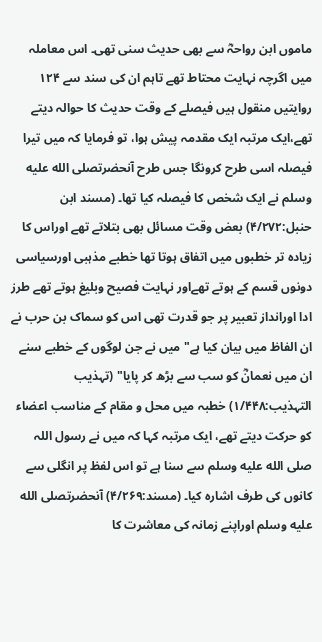ماموں ابن رواحہؓ سے بھی حدیث سنی تھی۔ اس معاملہ میں اگرچہ نہایت محتاط تھے تاہم ان کی سند سے ۱۲۴ روایتیں منقول ہیں فیصلے کے وقت حدیث کا حوالہ دیتے تھے،ایک مرتبہ ایک مقدمہ پیش ہوا، تو فرمایا کہ میں تیرا فیصلہ اسی طرح کرونگا جس طرح آنحضرتصلى الله عليه وسلم نے ایک شخص کا فیصلہ کیا تھا۔ (مسند ابن حنبل:۴/۲۷۲) بعض وقت مسائل بھی بتلاتے تھے اوراس کا زیادہ تر خطبوں میں اتفاق ہوتا تھا خطبے مذہبی اورسیاسی دونوں قسم کے ہوتے تھےاور نہایت فصیح وبلیغ ہوتے تھے طرز ادا اورانداز تعبیر پر جو قدرت تھی اس کو سماک بن حرب نے ان الفاظ میں بیان کیا ہے" میں نے جن لوگوں کے خطبے سنے ان میں نعمانؓ کو سب سے بڑھ کر پایا" (تہذیب التہذیب:۱/۴۴۸) خطبہ میں محل و مقام کے مناسب اعضاء کو حرکت دیتے تھے، ایک مرتبہ کہا کہ میں نے رسول اللہ صلى الله عليه وسلم سے سنا ہے تو اس لفظ پر انگلی سے کانوں کی طرف اشارہ کیا۔ (مسند:۴/۲۶۹) آنحضرتصلى الله عليه وسلم اوراپنے زمانہ کی معاشرت کا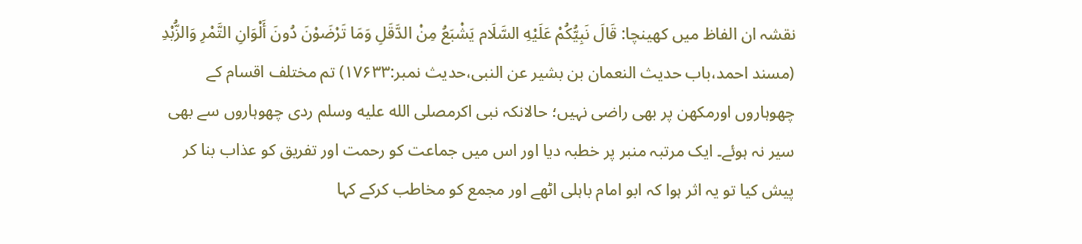نقشہ ان الفاظ میں کھینچا: قَالَ نَبِيُّكُمْ عَلَيْهِ السَّلَام يَشْبَعُ مِنْ الدَّقَلِ وَمَا تَرْضَوْنَ دُونَ أَلْوَانِ التَّمْرِ وَالزُّبْدِ (مسند احمد،باب حدیث النعمان بن بشیر عن النبی،حدیث نمبر:۱۷۶۳۳) تم مختلف اقسام کے چھوہاروں اورمکھن پر بھی راضی نہیں؛ حالانکہ نبی اکرمصلى الله عليه وسلم ردی چھوہاروں سے بھی سیر نہ ہوئے۔ ایک مرتبہ منبر پر خطبہ دیا اور اس میں جماعت کو رحمت اور تفریق کو عذاب بنا کر پیش کیا تو یہ اثر ہوا کہ ابو امام باہلی اٹھے اور مجمع کو مخاطب کرکے کہا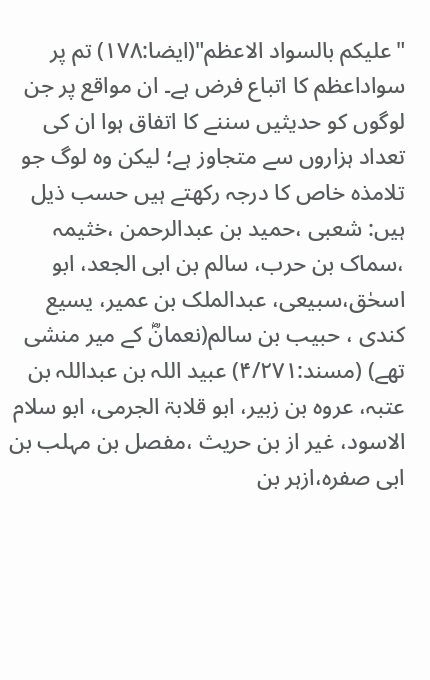"علیکم بالسواد الاعظم"(ایضا:۱۷۸) تم پر سواداعظم کا اتباع فرض ہے۔ ان مواقع پر جن لوگوں کو حدیثیں سننے کا اتفاق ہوا ان کی تعداد ہزاروں سے متجاوز ہے؛ لیکن وہ لوگ جو تلامذہ خاص کا درجہ رکھتے ہیں حسب ذیل ہیں: شعبی ،حمید بن عبدالرحمن ،خثیمہ ،سماک بن حرب، سالم بن ابی الجعد، ابو اسحٰق،سبیعی، عبدالملک بن عمیر، یسیع کندی ، حبیب بن سالم(نعمانؓ کے میر منشی تھے) (مسند:۴/۲۷۱) عبید اللہ بن عبداللہ بن عتبہ، عروہ بن زبیر، ابو قلابۃ الجرمی، ابو سلام الاسود، غیر از بن حریث ،مفصل بن مہلب بن ابی صفرہ،ازہر بن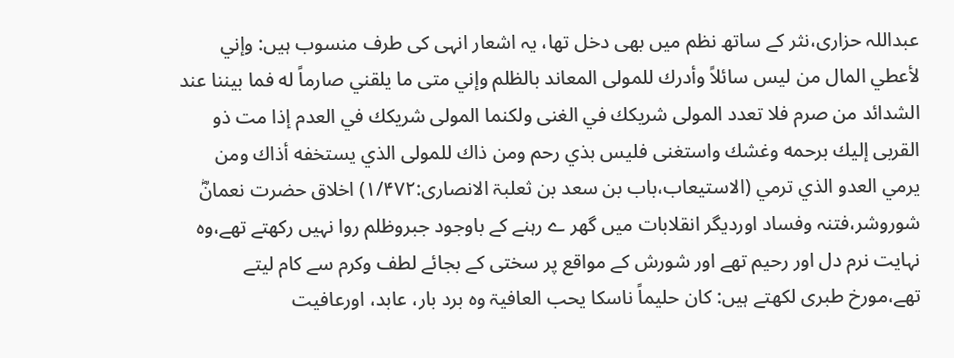عبداللہ حزاری،نثر کے ساتھ نظم میں بھی دخل تھا، یہ اشعار انہی کی طرف منسوب ہیں: وإني لأعطي المال من ليس سائلاً وأدرك للمولى المعاند بالظلم وإني متى ما يلقني صارماً له فما بيننا عند الشدائد من صرم فلا تعدد المولى شريكك في الغنى ولكنما المولى شريكك في العدم إذا مت ذو القربى إليك برحمه وغشك واستغنى فليس بذي رحم ومن ذاك للمولى الذي يستخفه أذاك ومن يرمي العدو الذي ترمي (الاستیعاب،باب بن سعد بن ثعلبۃ الانصاری:۱/۴۷۲) اخلاق حضرت نعمانؓ شوروشر،فتنہ وفساد اوردیگر انقلابات میں گھر ے رہنے کے باوجود جبروظلم روا نہیں رکھتے تھے،وہ نہایت نرم دل اور رحیم تھے اور شورش کے مواقع پر سختی کے بجائے لطف وکرم سے کام لیتے تھے،مورخ طبری لکھتے ہیں: کان حلیماً ناسکا یحب العافیۃ وہ برد بار، عابد، اورعافیت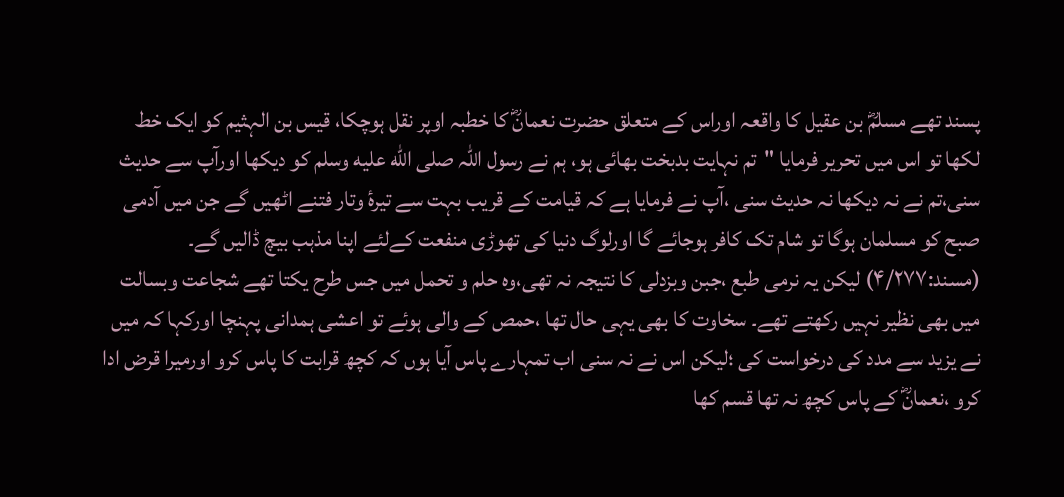پسند تھے مسلمؓ بن عقیل کا واقعہ اوراس کے متعلق حضرت نعمانؓ کا خطبہ اوپر نقل ہوچکا، قیس بن الہثیم کو ایک خط لکھا تو اس میں تحریر فرمایا "تم نہایت بدبخت بھائی ہو، ہم نے رسول اللہ صلى الله عليه وسلم کو دیکھا اورآپ سے حدیث سنی،تم نے نہ دیکھا نہ حدیث سنی ،آپ نے فرمایا ہے کہ قیامت کے قریب بہت سے تیرۂ وتار فتنے اٹھیں گے جن میں آدمی صبح کو مسلمان ہوگا تو شام تک کافر ہوجائے گا اورلوگ دنیا کی تھوڑی منفعت کےلئے اپنا مذہب بیچ ڈالیں گے۔ (مسند:۴/۲۷۷) لیکن یہ نرمی طبع ،جبن وبزدلی کا نتیجہ نہ تھی،وہ حلم و تحمل میں جس طرح یکتا تھے شجاعت وبسالت میں بھی نظیر نہیں رکھتے تھے۔ سخاوت کا بھی یہی حال تھا ،حمص کے والی ہوئے تو اعشی ہمدانی پہنچا اورکہا کہ میں نے یزید سے مدد کی درخواست کی ؛لیکن اس نے نہ سنی اب تمہارے پاس آیا ہوں کہ کچھ قرابت کا پاس کرو اورمیرا قرض ادا کرو ،نعمانؓ کے پاس کچھ نہ تھا قسم کھا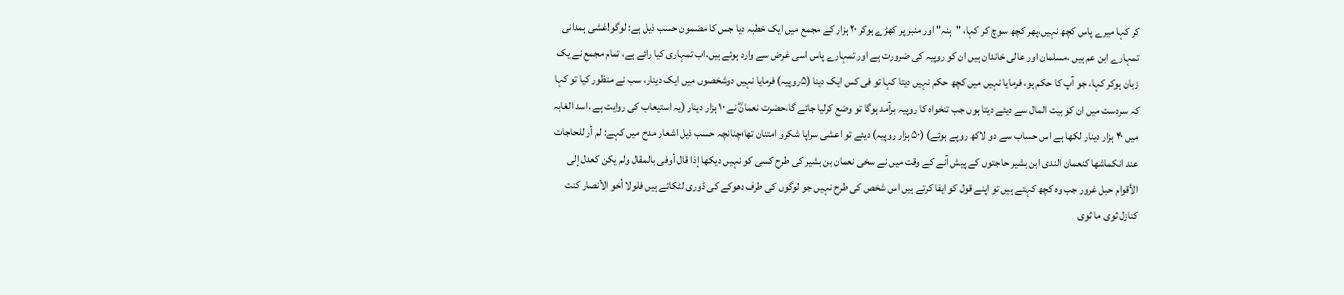کر کہا میرے پاس کچھ نہیں،پھر کچھ سوچ کر کہا، "ہنہ" اور منبر پر کھڑے ہوکر ۲۰ ہزار کے مجمع میں ایک خطبہ دیا جس کا مضمون حسب ذیل ہے: لوگو!غشی ہمدانی تمہارے ابن عم ہیں ،مسلمان اور عالی خاندان ہیں ان کو روپیہ کی ضرورت ہے اور تمہارے پاس اسی غرض سے وارد ہوئے ہیں،اب تمہاری کیا رائے ہے، تمام مجمع نے یک زبان ہوکر کہا، جو آپ کا حکم ہو، فرمایا نہیں میں کچھ حکم نہیں دیتا کہا تو فی کس ایک دینا (۵روپیہ) فرمایا نہیں دوشخصوں میں ایک دینار، سب نے منظور کیا تو کہا کہ سردست میں ان کو بیت المال سے دیئے دیتا ہوں جب تنخواہ کا روپیہ برآمد ہوگا تو وضع کرلیا جائے گا،حضرت نعمانؓ نے ۱۰ ہزار دینار (یہ استیعاب کی روایت ہے ،اسد الغابہ میں ۴۰ ہزار دینار لکھا ہے اس حساب سے دو لاکھ روپے ہوئے) (۵۰ ہزار روپیہ) دیئے تو اعشی سراپا شکرو امتنان تھا؛چنانچہ حسب ذیل اشعار مدح میں کہے: لم أر للحاجات عند انكماشها كنعمان الندى ابن بشير حاجتوں کے پیش آنے کے وقت میں نے سخی نعمان بن بشیر کی طرح کسی کو نہیں دیکھا إذا قال أوفى بالمقال ولم يكن كعدل إلى الأقوام حبل غرور جب وہ کچھ کہتے ہیں تو اپنے قول کو ایفا کرتے ہیں اس شخص کی طرح نہیں جو لوگوں کی طرف دھوکے کی ڈوری لٹکاتے ہیں فلولا أخو الأنصار كنت كنازل ثوى ما ثوى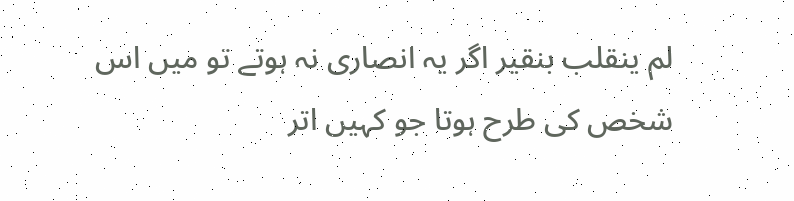لم ينقلب بنقير اگر یہ انصاری نہ ہوتے تو میں اس شخص کی طرح ہوتا جو کہیں اتر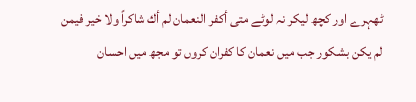ٹھہرے اور کچھ لیکر نہ لوٹے متى أكفر النعمان لم أك شاكراً ولا خير فيمن لم يكن بشكور جب میں نعمان کا کفران کروں تو مجھ میں احسان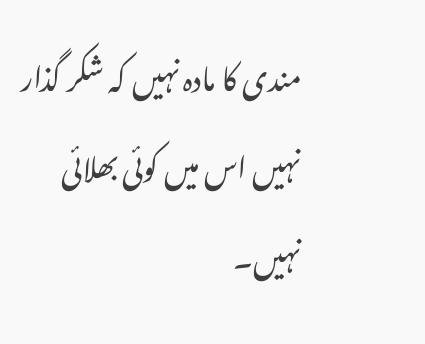مندی کا مادہ نہیں کہ شکر گذار نہیں اس میں کوئی بھلائی نہیں۔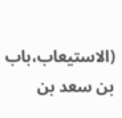(الاستیعاب،باب بن سعد بن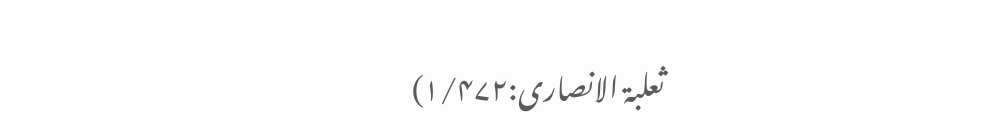ثعلبۃ الانصاری:۱/۴۷۲)